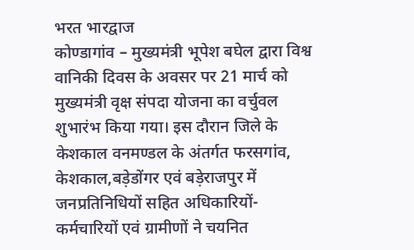भरत भारद्वाज
कोण्डागांव – मुख्यमंत्री भूपेश बघेल द्वारा विश्व वानिकी दिवस के अवसर पर 21 मार्च को मुख्यमंत्री वृक्ष संपदा योजना का वर्चुवल शुभारंभ किया गया। इस दौरान जिले के केशकाल वनमण्डल के अंतर्गत फरसगांव, केशकाल,बड़ेडोंगर एवं बड़ेराजपुर में जनप्रतिनिधियों सहित अधिकारियों-कर्मचारियों एवं ग्रामीणों ने चयनित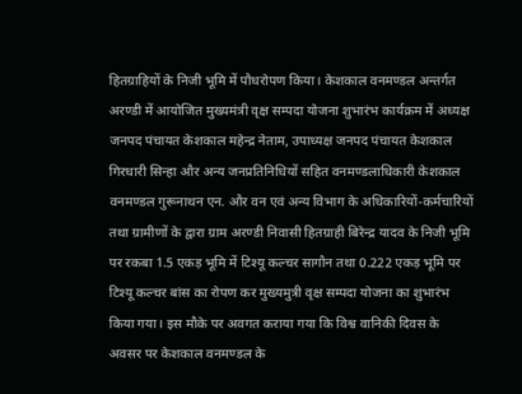हितग्राहियों के निजी भूमि में पौधरोपण किया। केशकाल वनमण्डल अन्तर्गत अरण्डी में आयोजित मुख्यमंत्री वृक्ष सम्पदा योजना शुभारंभ कार्यक्रम में अध्यक्ष जनपद पंचायत केशकाल महेन्द्र नेताम, उपाध्यक्ष जनपद पंचायत केशकाल गिरधारी सिन्हा और अन्य जनप्रतिनिधियों सहित वनमण्डलाधिकारी केशकाल वनमण्डल गुरूनाथन एन. और वन एवं अन्य विभाग के अधिकारियों-कर्मचारियों तथा ग्रामीणों के द्वारा ग्राम अरण्डी निवासी हितग्राही बिरेन्द्र यादव के निजी भूमि पर रकबा 1.5 एकड़ भूमि में टिश्यू कल्चर सागौन तथा 0.222 एकड़ भूमि पर टिश्यू कल्चर बांस का रोपण कर मुख्यमुत्री वृक्ष सम्पदा योजना का शुभारंभ किया गया। इस मौके पर अवगत कराया गया कि विश्व वानिकी दिवस के अवसर पर केशकाल वनमण्डल के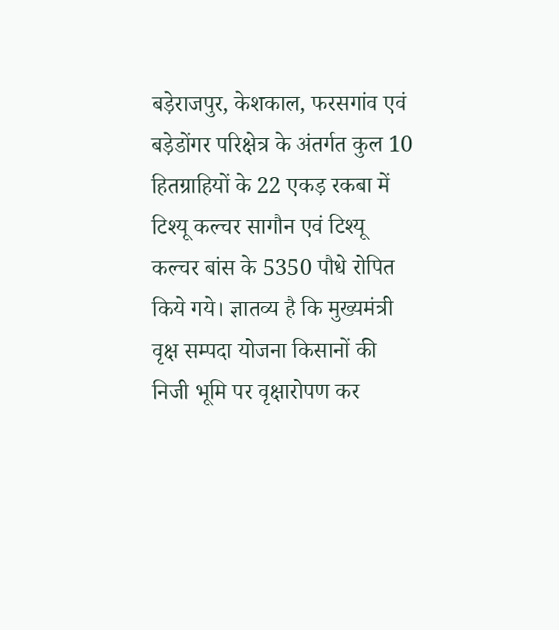बड़ेराजपुर, केशकाल, फरसगांव एवं बड़ेडोंगर परिक्षेत्र के अंतर्गत कुल 10 हितग्राहियों के 22 एकड़ रकबा में टिश्यू कल्चर सागौन एवं टिश्यू कल्चर बांस के 5350 पौधे रोपित किये गये। ज्ञातव्य है कि मुख्यमंत्री वृक्ष सम्पदा योजना किसानों की निजी भूमि पर वृक्षारोपण कर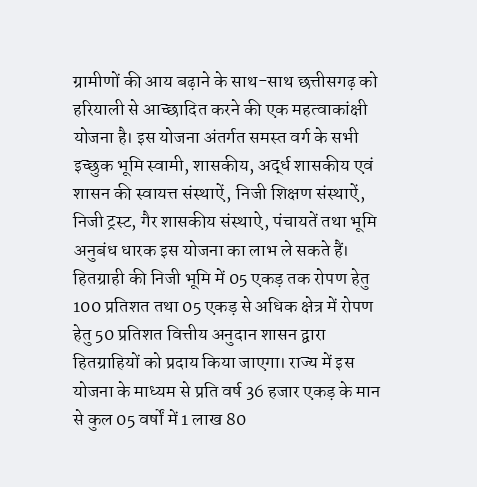ग्रामीणों की आय बढ़ाने के साथ-साथ छत्तीसगढ़ को हरियाली से आच्छादित करने की एक महत्वाकांक्षी योजना है। इस योजना अंतर्गत समस्त वर्ग के सभी इच्छुक भूमि स्वामी, शासकीय, अर्द्ध शासकीय एवं शासन की स्वायत्त संस्थाऐं, निजी शिक्षण संस्थाऐं, निजी ट्रस्ट, गैर शासकीय संस्थाऐ, पंचायतें तथा भूमि अनुबंध धारक इस योजना का लाभ ले सकते हैं। हितग्राही की निजी भूमि में 05 एकड़ तक रोपण हेतु 100 प्रतिशत तथा 05 एकड़ से अधिक क्षेत्र में रोपण हेतु 50 प्रतिशत वित्तीय अनुदान शासन द्वारा हितग्राहियों को प्रदाय किया जाएगा। राज्य में इस योजना के माध्यम से प्रति वर्ष 36 हजार एकड़ के मान से कुल 05 वर्षों में 1 लाख 80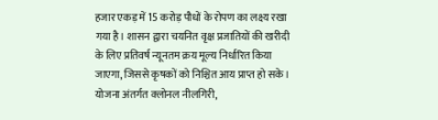हजार एकड़ में 15 करोड़ पौधों के रोपण का लक्ष्य रखा गया है। शासन द्वारा चयनित वृक्ष प्रजातियों की खरीदी के लिए प्रतिवर्ष न्यूनतम क्रय मूल्य निर्धारित किया जाएगा, जिससे कृषकों को निश्चित आय प्राप्त हो सके। योजना अंतर्गत क्लोनल नीलगिरी,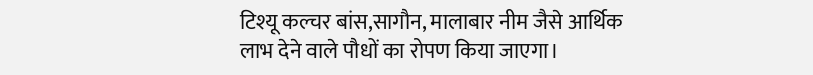टिश्यू कल्चर बांस,सागौन, मालाबार नीम जैसे आर्थिक लाभ देने वाले पौधों का रोपण किया जाएगा।